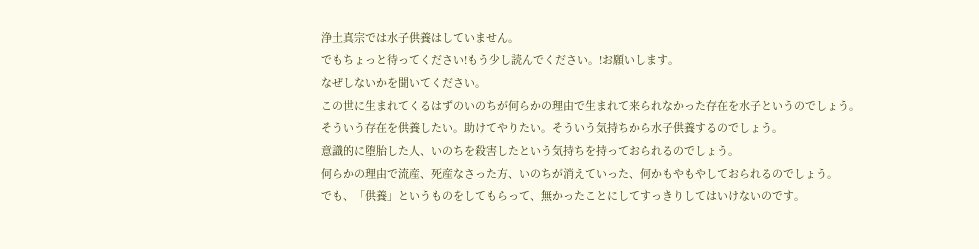浄土真宗では水子供養はしていません。
でもちょっと待ってください!もう少し読んでください。!お願いします。
なぜしないかを聞いてください。
この世に生まれてくるはずのいのちが何らかの理由で生まれて来られなかった存在を水子というのでしょう。
そういう存在を供養したい。助けてやりたい。そういう気持ちから水子供養するのでしょう。
意識的に堕胎した人、いのちを殺害したという気持ちを持っておられるのでしょう。
何らかの理由で流産、死産なさった方、いのちが消えていった、何かもやもやしておられるのでしょう。
でも、「供養」というものをしてもらって、無かったことにしてすっきりしてはいけないのです。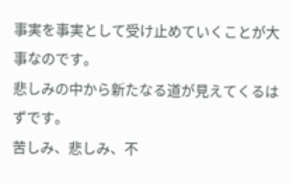事実を事実として受け止めていくことが大事なのです。
悲しみの中から新たなる道が見えてくるはずです。
苦しみ、悲しみ、不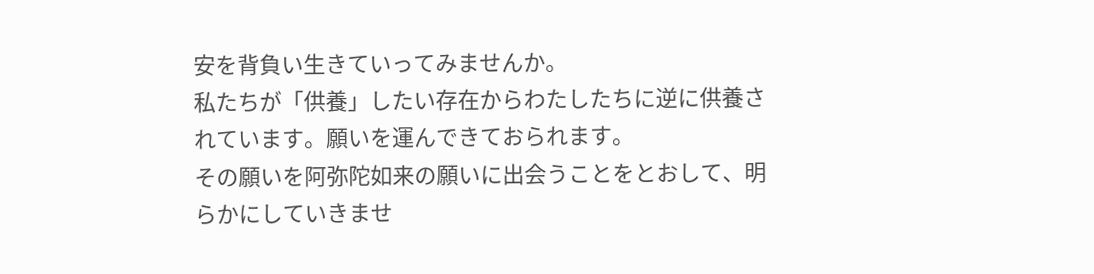安を背負い生きていってみませんか。
私たちが「供養」したい存在からわたしたちに逆に供養されています。願いを運んできておられます。
その願いを阿弥陀如来の願いに出会うことをとおして、明らかにしていきませ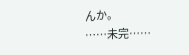んか。
……未完……